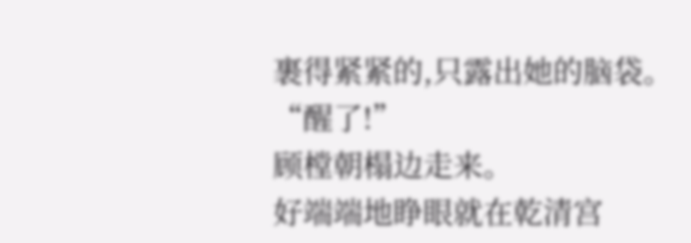裹得紧紧的,只露出她的脑袋。
“醒了!”
顾樘朝榻边走来。
好端端地睁眼就在乾清宫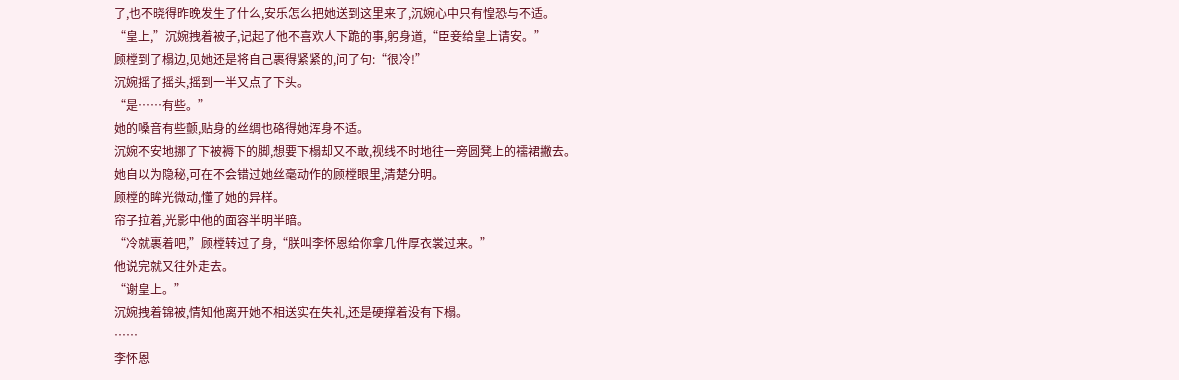了,也不晓得昨晚发生了什么,安乐怎么把她送到这里来了,沉婉心中只有惶恐与不适。
“皇上,”沉婉拽着被子,记起了他不喜欢人下跪的事,躬身道,“臣妾给皇上请安。”
顾樘到了榻边,见她还是将自己裹得紧紧的,问了句:“很冷!”
沉婉摇了摇头,摇到一半又点了下头。
“是……有些。”
她的嗓音有些颤,贴身的丝绸也硌得她浑身不适。
沉婉不安地挪了下被褥下的脚,想要下榻却又不敢,视线不时地往一旁圆凳上的襦裙撇去。
她自以为隐秘,可在不会错过她丝毫动作的顾樘眼里,清楚分明。
顾樘的眸光微动,懂了她的异样。
帘子拉着,光影中他的面容半明半暗。
“冷就裹着吧,”顾樘转过了身,“朕叫李怀恩给你拿几件厚衣裳过来。”
他说完就又往外走去。
“谢皇上。”
沉婉拽着锦被,情知他离开她不相送实在失礼,还是硬撑着没有下榻。
……
李怀恩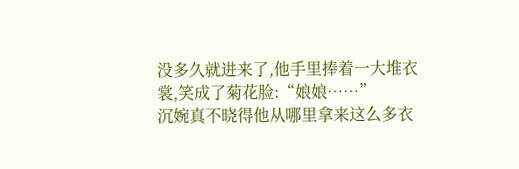没多久就进来了,他手里捧着一大堆衣裳,笑成了菊花脸:“娘娘……”
沉婉真不晓得他从哪里拿来这么多衣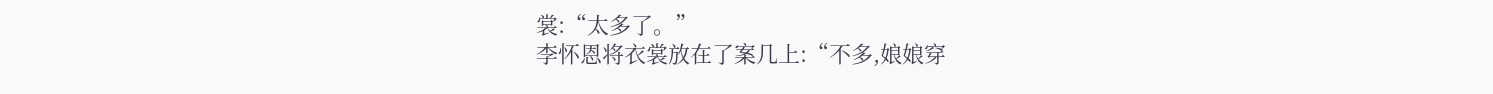裳:“太多了。”
李怀恩将衣裳放在了案几上:“不多,娘娘穿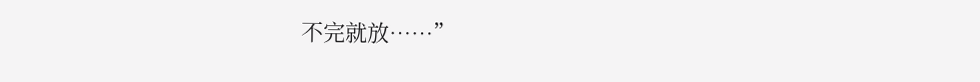不完就放……”